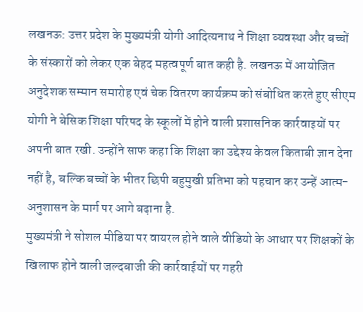लखनऊ: उत्तर प्रदेश के मुख्यमंत्री योगी आदित्यनाथ ने शिक्षा व्यवस्था और बच्चों के संस्कारों को लेकर एक बेहद महत्वपूर्ण बात कही है. लखनऊ में आयोजित अनुदेशक सम्मान समारोह एवं चेक वितरण कार्यक्रम को संबोधित करते हुए सीएम योगी ने बेसिक शिक्षा परिषद के स्कूलों में होने वाली प्रशासनिक कार्रवाइयों पर अपनी बात रखी. उन्होंने साफ कहा कि शिक्षा का उद्देश्य केवल किताबी ज्ञान देना नहीं है, बल्कि बच्चों के भीतर छिपी बहुमुखी प्रतिभा को पहचान कर उन्हें आत्म-अनुशासन के मार्ग पर आगे बढ़ाना है.
मुख्यमंत्री ने सोशल मीडिया पर वायरल होने वाले वीडियो के आधार पर शिक्षकों के खिलाफ होने वाली जल्दबाजी की कार्रवाईयों पर गहरी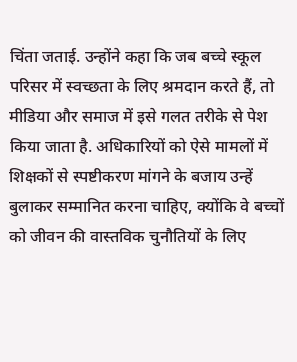चिंता जताई. उन्होंने कहा कि जब बच्चे स्कूल परिसर में स्वच्छता के लिए श्रमदान करते हैं, तो मीडिया और समाज में इसे गलत तरीके से पेश किया जाता है. अधिकारियों को ऐसे मामलों में शिक्षकों से स्पष्टीकरण मांगने के बजाय उन्हें बुलाकर सम्मानित करना चाहिए, क्योंकि वे बच्चों को जीवन की वास्तविक चुनौतियों के लिए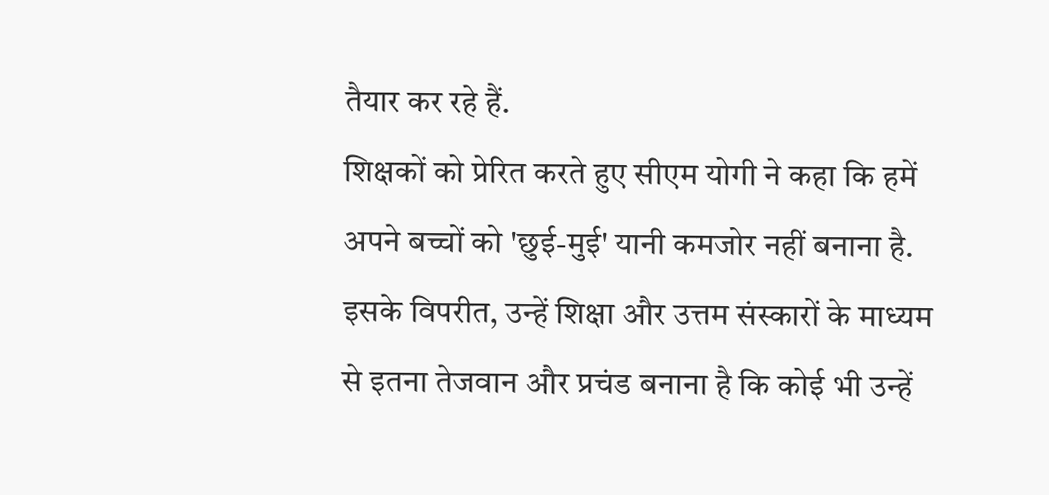तैयार कर रहे हैं.
शिक्षकों को प्रेरित करते हुए सीएम योगी ने कहा कि हमें अपने बच्चों को 'छुई-मुई' यानी कमजोर नहीं बनाना है. इसके विपरीत, उन्हें शिक्षा और उत्तम संस्कारों के माध्यम से इतना तेजवान और प्रचंड बनाना है कि कोई भी उन्हें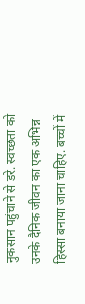नुकसान पहुंचाने से डरे. स्वच्छता को उनके दैनिक जीवन का एक अभिन्न हिस्सा बनाया जाना चाहिए. बच्चों में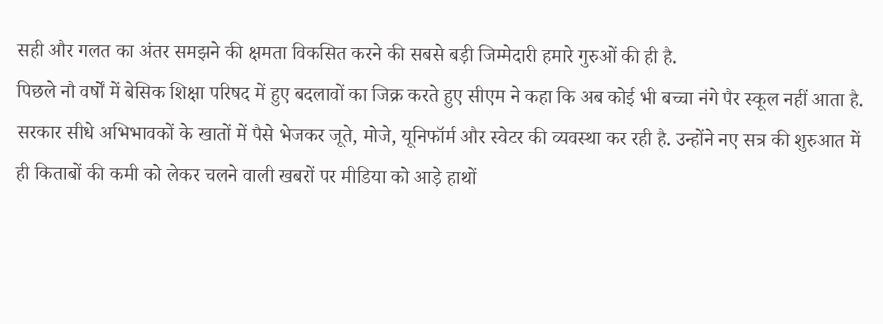सही और गलत का अंतर समझने की क्षमता विकसित करने की सबसे बड़ी जिम्मेदारी हमारे गुरुओं की ही है.
पिछले नौ वर्षों में बेसिक शिक्षा परिषद में हुए बदलावों का जिक्र करते हुए सीएम ने कहा कि अब कोई भी बच्चा नंगे पैर स्कूल नहीं आता है. सरकार सीधे अभिभावकों के खातों में पैसे भेजकर जूते, मोजे, यूनिफॉर्म और स्वेटर की व्यवस्था कर रही है. उन्होंने नए सत्र की शुरुआत में ही किताबों की कमी को लेकर चलने वाली खबरों पर मीडिया को आड़े हाथों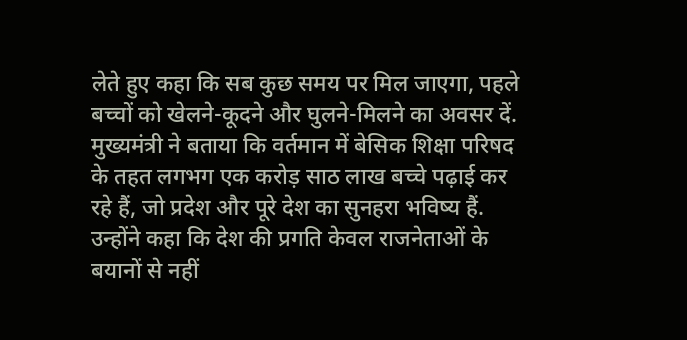लेते हुए कहा कि सब कुछ समय पर मिल जाएगा, पहले बच्चों को खेलने-कूदने और घुलने-मिलने का अवसर दें.
मुख्यमंत्री ने बताया कि वर्तमान में बेसिक शिक्षा परिषद के तहत लगभग एक करोड़ साठ लाख बच्चे पढ़ाई कर रहे हैं, जो प्रदेश और पूरे देश का सुनहरा भविष्य हैं. उन्होंने कहा कि देश की प्रगति केवल राजनेताओं के बयानों से नहीं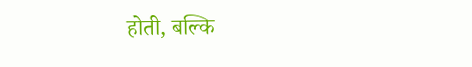होती, बल्कि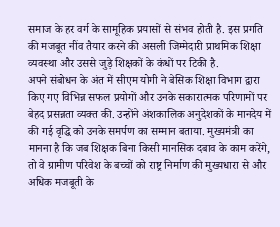समाज के हर वर्ग के सामूहिक प्रयासों से संभव होती है. इस प्रगति की मजबूत नींव तैयार करने की असली जिम्मेदारी प्राथमिक शिक्षा व्यवस्था और उससे जुड़े शिक्षकों के कंधों पर टिकी है.
अपने संबोधन के अंत में सीएम योगी ने बेसिक शिक्षा विभाग द्वारा किए गए विभिन्न सफल प्रयोगों और उनके सकारात्मक परिणामों पर बेहद प्रसन्नता व्यक्त की. उन्होंने अंशकालिक अनुदेशकों के मानदेय में की गई वृद्धि को उनके समर्पण का सम्मान बताया. मुख्यमंत्री का मानना है कि जब शिक्षक बिना किसी मानसिक दबाव के काम करेंगे, तो वे ग्रामीण परिवेश के बच्चों को राष्ट्र निर्माण की मुख्यधारा से और अधिक मजबूती के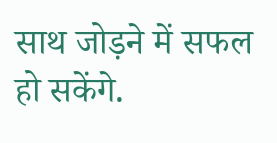साथ जोड़ने में सफल हो सकेंगे.